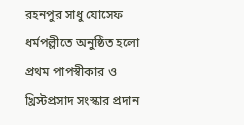রহনপুর সাধু যোসেফ ধর্মপল্লীতে অনুষ্ঠিত হলো প্রথম পাপস্বীকার ও খ্রিস্টপ্রসাদ সংস্কার প্রদান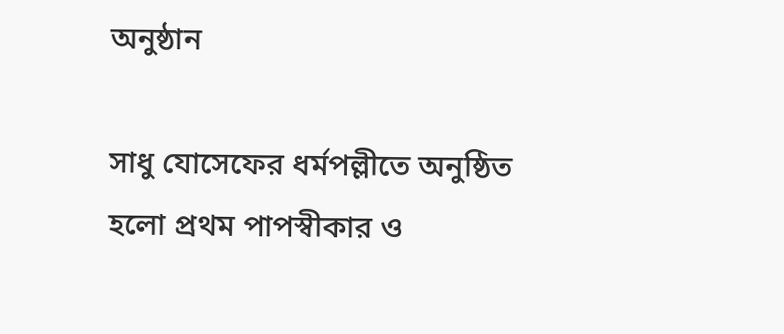অনুষ্ঠান

সাধু যোসেফের ধর্মপল্লীতে অনুষ্ঠিত হলো প্রথম পাপস্বীকার ও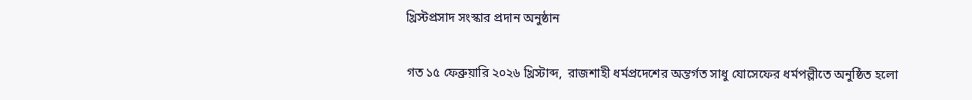খ্রিস্টপ্রসাদ সংস্কার প্রদান অনুষ্ঠান

গত ১৫ ফেব্রুয়ারি ২০২৬ খ্রিস্টাব্দ,  রাজশাহী ধর্মপ্রদেশের অন্তর্গত সাধু যোসেফের ধর্মপল্লীতে অনুষ্ঠিত হলো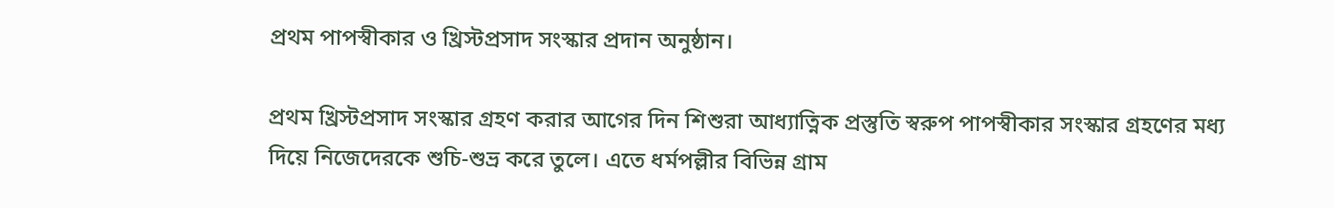প্রথম পাপস্বীকার ও খ্রিস্টপ্রসাদ সংস্কার প্রদান অনুষ্ঠান।

প্রথম খ্রিস্টপ্রসাদ সংস্কার গ্রহণ করার আগের দিন শিশুরা আধ্যাত্নিক প্রস্তুতি স্বরুপ পাপস্বীকার সংস্কার গ্রহণের মধ্য দিয়ে নিজেদেরকে শুচি-শুভ্র করে তুলে। এতে ধর্মপল্লীর বিভিন্ন গ্রাম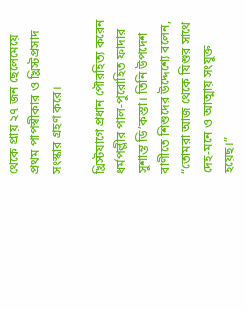থেকে প্রায় ২৭ জন ছেলেমেয়ে প্রথম পাপস্বীকার ও খ্রিস্টপ্রসাদ সংস্কার গ্রহণ করে।

খ্রিস্টযাগে প্রধান পৌরহিত্য করেন ধর্মপল্লীর পাল-পুরোহিত ফাদার সুশান্ত ডি’কস্তা। তিনি উপদেশ বাণীতে শিশুদের উদ্দেশ্যে বলেন, “তোমরা আজ থেকে যিশুর সাথে দেহ-মনে ও আত্মায় সংযুক্ত হয়েছ।”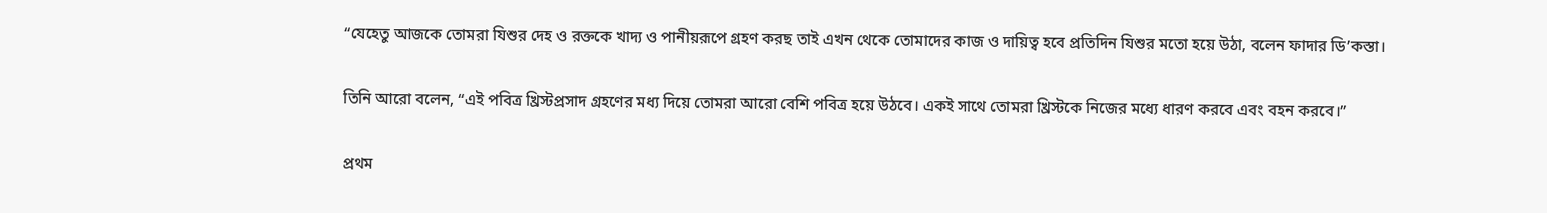“যেহেতু আজকে তোমরা যিশুর দেহ ও রক্তকে খাদ্য ও পানীয়রূপে গ্রহণ করছ তাই এখন থেকে তোমাদের কাজ ও দায়িত্ব হবে প্রতিদিন যিশুর মতো হয়ে উঠা, বলেন ফাদার ডি’কস্তা।

তিনি আরো বলেন, “এই পবিত্র খ্রিস্টপ্রসাদ গ্রহণের মধ্য দিয়ে তোমরা আরো বেশি পবিত্র হয়ে উঠবে। একই সাথে তোমরা খ্রিস্টকে নিজের মধ্যে ধারণ করবে এবং বহন করবে।”

প্রথম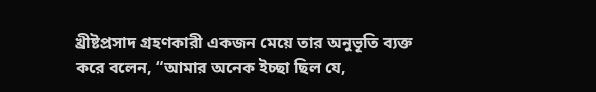খ্রীষ্টপ্রসাদ গ্রহণকারী একজন মেয়ে তার অনুভূতি ব্যক্ত করে বলেন, “আমার অনেক ইচ্ছা ছিল যে,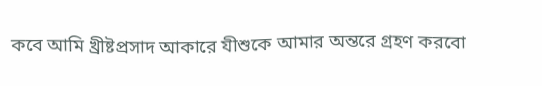কবে আমি খ্রীষ্টপ্রসাদ আকারে যীশুকে আমার অন্তরে গ্রহণ করবো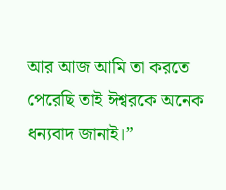আর আজ আমি তা করতে পেরেছি তাই ঈশ্বরকে অনেক ধন্যবাদ জানাই।”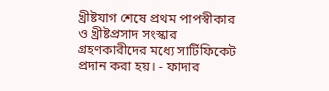খ্রীষ্টযাগ শেষে প্রথম পাপস্বীকার ও খ্রীষ্টপ্রসাদ সংস্কার গ্রহণকারীদের মধ্যে সার্টিফিকেট প্রদান করা হয়। - ফাদার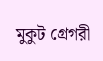মুকুট গ্রেগরী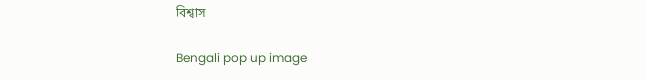বিশ্বাস

Bengali pop up image